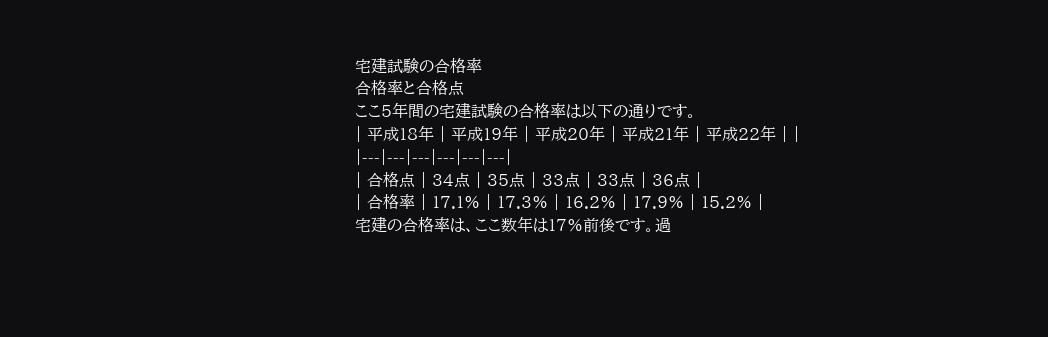宅建試験の合格率
合格率と合格点
ここ5年間の宅建試験の合格率は以下の通りです。
| 平成18年 | 平成19年 | 平成20年 | 平成21年 | 平成22年 | |
|---|---|---|---|---|---|
| 合格点 | 34点 | 35点 | 33点 | 33点 | 36点 |
| 合格率 | 17.1% | 17.3% | 16.2% | 17.9% | 15.2% |
宅建の合格率は、ここ数年は17%前後です。過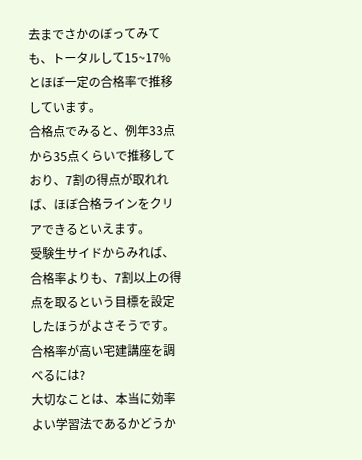去までさかのぼってみても、トータルして15~17%とほぼ一定の合格率で推移しています。
合格点でみると、例年33点から35点くらいで推移しており、7割の得点が取れれば、ほぼ合格ラインをクリアできるといえます。
受験生サイドからみれば、合格率よりも、7割以上の得点を取るという目標を設定したほうがよさそうです。
合格率が高い宅建講座を調べるには?
大切なことは、本当に効率よい学習法であるかどうか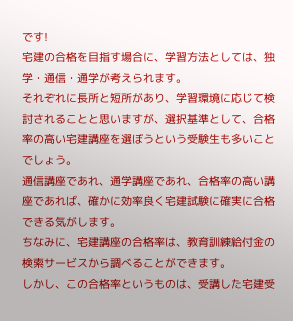です!
宅建の合格を目指す場合に、学習方法としては、独学・通信・通学が考えられます。
それぞれに長所と短所があり、学習環境に応じて検討されることと思いますが、選択基準として、合格率の高い宅建講座を選ぼうという受験生も多いことでしょう。
通信講座であれ、通学講座であれ、合格率の高い講座であれば、確かに効率良く宅建試験に確実に合格できる気がします。
ちなみに、宅建講座の合格率は、教育訓練給付金の検索サービスから調べることができます。
しかし、この合格率というものは、受講した宅建受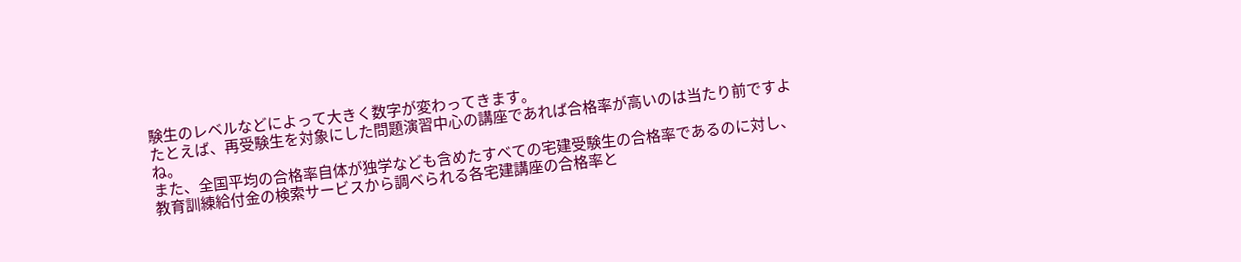験生のレベルなどによって大きく数字が変わってきます。
たとえば、再受験生を対象にした問題演習中心の講座であれば合格率が高いのは当たり前ですよね。
また、全国平均の合格率自体が独学なども含めたすべての宅建受験生の合格率であるのに対し、教育訓練給付金の検索サービスから調べられる各宅建講座の合格率と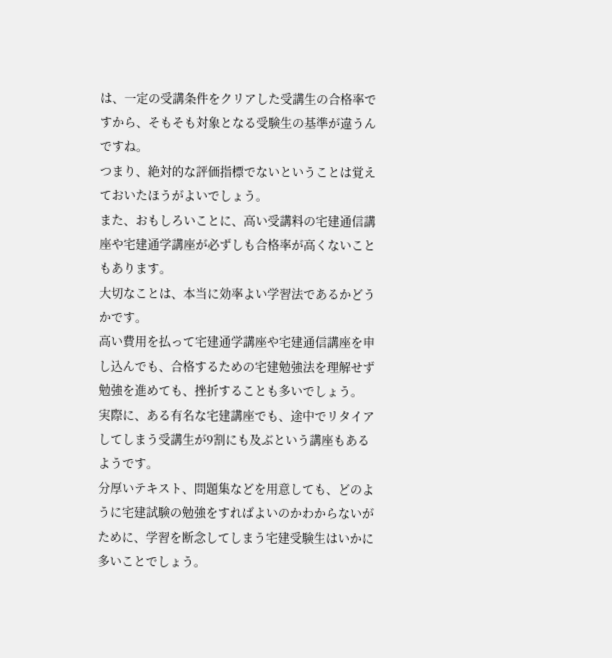は、一定の受講条件をクリアした受講生の合格率ですから、そもそも対象となる受験生の基準が違うんですね。
つまり、絶対的な評価指標でないということは覚えておいたほうがよいでしょう。
また、おもしろいことに、高い受講料の宅建通信講座や宅建通学講座が必ずしも合格率が高くないこともあります。
大切なことは、本当に効率よい学習法であるかどうかです。
高い費用を払って宅建通学講座や宅建通信講座を申し込んでも、合格するための宅建勉強法を理解せず勉強を進めても、挫折することも多いでしょう。
実際に、ある有名な宅建講座でも、途中でリタイアしてしまう受講生が9割にも及ぶという講座もあるようです。
分厚いテキスト、問題集などを用意しても、どのように宅建試験の勉強をすればよいのかわからないがために、学習を断念してしまう宅建受験生はいかに多いことでしょう。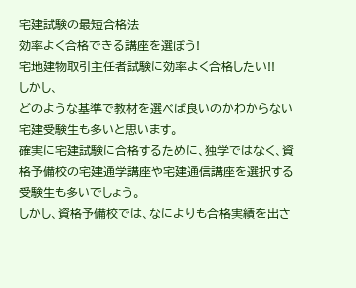宅建試験の最短合格法
効率よく合格できる講座を選ぼう!
宅地建物取引主任者試験に効率よく合格したい!!
しかし、
どのような基準で教材を選べば良いのかわからない宅建受験生も多いと思います。
確実に宅建試験に合格するために、独学ではなく、資格予備校の宅建通学講座や宅建通信講座を選択する受験生も多いでしょう。
しかし、資格予備校では、なによりも合格実績を出さ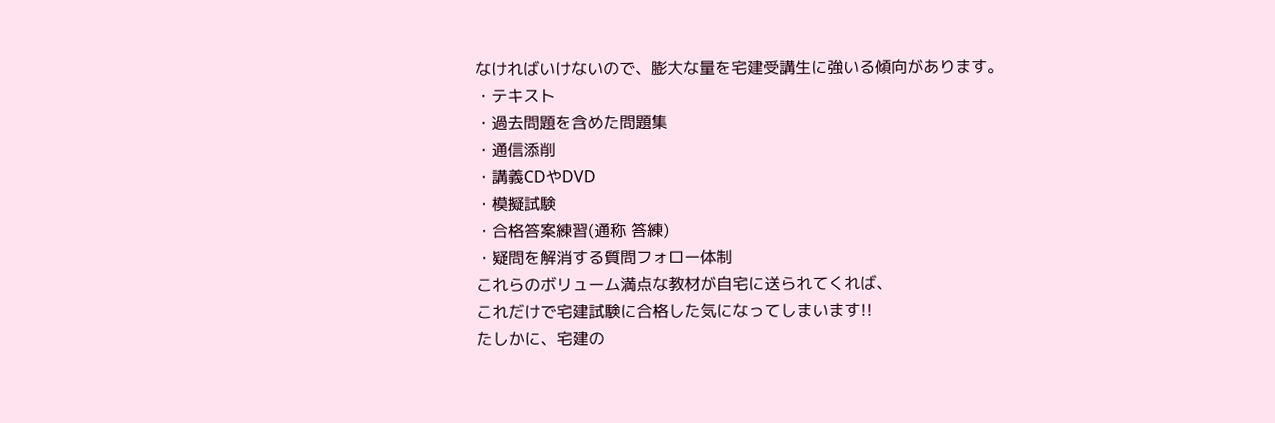なければいけないので、膨大な量を宅建受講生に強いる傾向があります。
・テキスト
・過去問題を含めた問題集
・通信添削
・講義CDやDVD
・模擬試験
・合格答案練習(通称 答練)
・疑問を解消する質問フォロー体制
これらのボリューム満点な教材が自宅に送られてくれば、
これだけで宅建試験に合格した気になってしまいます!!
たしかに、宅建の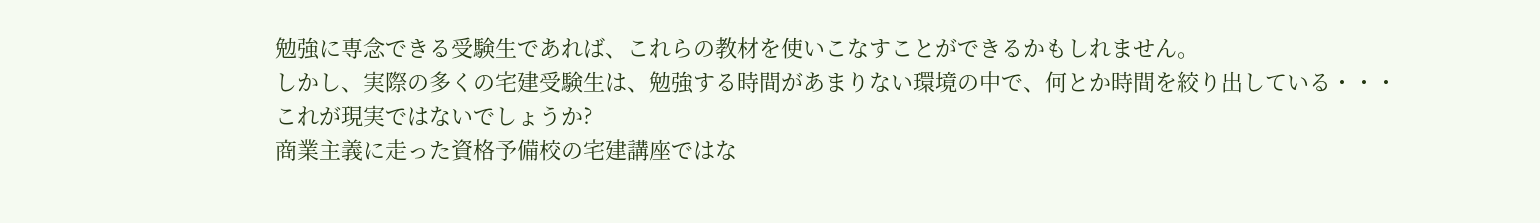勉強に専念できる受験生であれば、これらの教材を使いこなすことができるかもしれません。
しかし、実際の多くの宅建受験生は、勉強する時間があまりない環境の中で、何とか時間を絞り出している・・・
これが現実ではないでしょうか?
商業主義に走った資格予備校の宅建講座ではな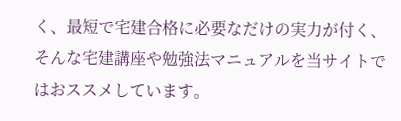く、最短で宅建合格に必要なだけの実力が付く、 そんな宅建講座や勉強法マニュアルを当サイトではおススメしています。